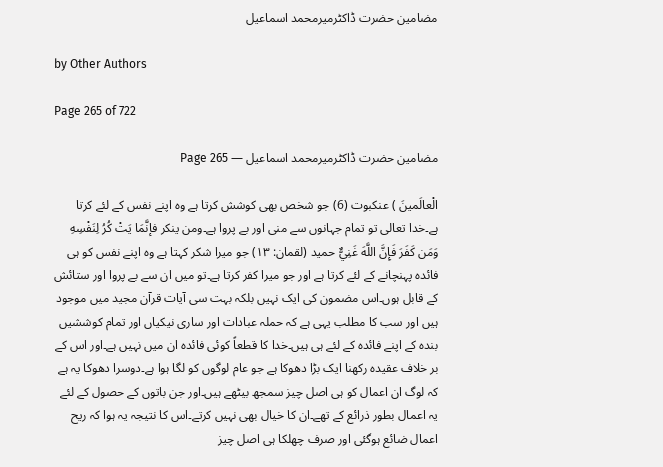مضامین حضرت ڈاکٹرمیرمحمد اسماعیل

by Other Authors

Page 265 of 722

مضامین حضرت ڈاکٹرمیرمحمد اسماعیل — Page 265

الْعالَمينَ ) عنکبوت (6) جو شخص بھی کوشش کرتا ہے وہ اپنے نفس کے لئے کرتا ہے۔خدا تعالی تو تمام جہانوں سے منی اور بے پروا ہے۔ومن ينكر فإنَّمَا يَتْ كُرُ لِنَفْسِهِ وَمَن كَفَرَ فَإِنَّ اللَّهَ غَنِيٌّ حميد (لقمان: ۱۳) جو میرا شکر کہتا ہے وہ اپنے نفس کو ہی فائدہ پہنچانے کے لئے کرتا ہے اور جو میرا کفر کرتا ہے۔تو میں ان سے بے پروا اور ستائش کے قابل ہوں۔اس مضمون کی ایک نہیں بلکہ بہت سی آیات قرآن مجید میں موجود ہیں اور سب کا مطلب یہی ہے کہ حملہ عبادات اور ساری نیکیاں اور تمام کوششیں بندہ کے اپنے فائدہ کے لئے ہی ہیں۔خدا کا قطعاً کوئی فائدہ ان میں نہیں ہے۔اور اس کے بر خلاف عقیدہ رکھنا ایک بڑا دھوکا ہے جو عام لوگوں کو لگا ہوا ہے۔دوسرا دھوکا یہ ہے کہ لوگ ان اعمال کو ہی اصل چیز سمجھ بیٹھے ہیں۔اور جن باتوں کے حصول کے لئے یہ اعمال بطور ذرائع کے تھے۔ان کا خیال بھی نہیں کرتے۔اس کا نتیجہ یہ ہوا کہ ریح اعمال ضائع ہوگئی اور صرف چھلکا ہی اصل چیز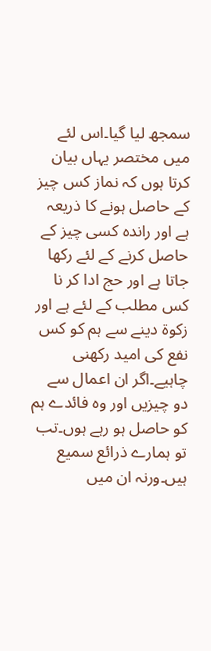سمجھ لیا گیا۔اس لئے میں مختصر یہاں بیان کرتا ہوں کہ نماز کس چیز کے حاصل ہونے کا ذریعہ ہے اور راندہ کسی چیز کے حاصل کرنے کے لئے رکھا جاتا ہے اور حج ادا کر نا کس مطلب کے لئے ہے اور زکوۃ دینے سے ہم کو کس نفع کی امید رکھنی چاہیے۔اگر ان اعمال سے دو چیزیں اور وہ فائدے ہم کو حاصل ہو رہے ہوں۔تب تو ہمارے ذرائع سمیع ہیں۔ورنہ ان میں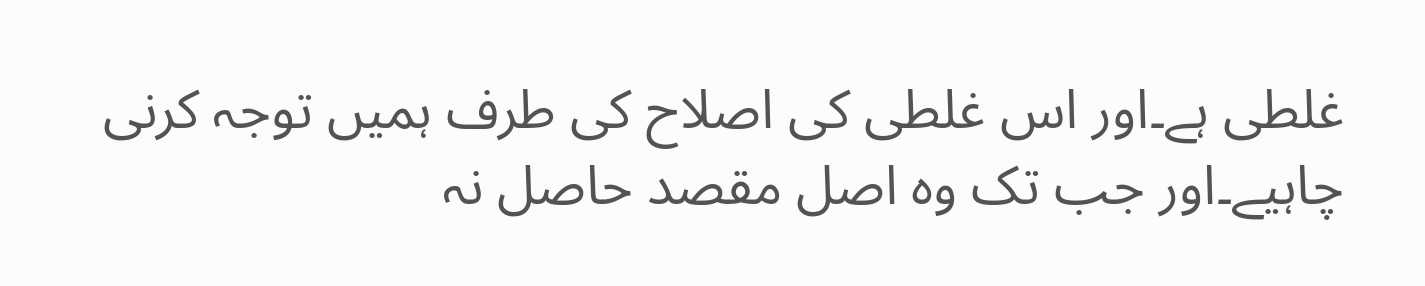غلطی ہے۔اور اس غلطی کی اصلاح کی طرف ہمیں توجہ کرنی چاہیے۔اور جب تک وہ اصل مقصد حاصل نہ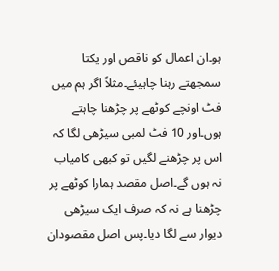ہو۔ان اعمال کو ناقص اور یکتا سمجھتے رہنا چاہیئے۔مثلاً اگر ہم میں فٹ اونچے کوٹھے پر چڑھنا چاہتے ہوں۔اور 10 فٹ لمبی سیڑھی لگا کہ اس پر چڑھنے لگیں تو کبھی کامیاب نہ ہوں گے۔اصل مقصد ہمارا کوٹھے پر چڑھنا ہے نہ کہ صرف ایک سیڑھی دیوار سے لگا دیا۔پس اصل مقصودان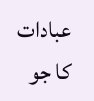عبادات کا جو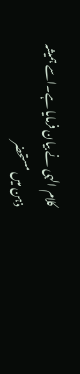کلام الہی نے بیان فرمایا ہے۔اسے ہمیشہ ذہن میں مستحضر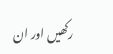رکھیں اور ان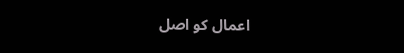اعمال کو اصل